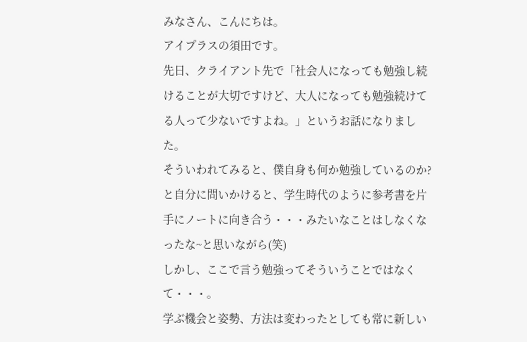みなさん、こんにちは。
アイプラスの須田です。
先日、クライアント先で「社会人になっても勉強し続けることが大切ですけど、大人になっても勉強続けてる人って少ないですよね。」というお話になりました。
そういわれてみると、僕自身も何か勉強しているのか?と自分に問いかけると、学生時代のように参考書を片手にノートに向き合う・・・みたいなことはしなくなったな~と思いながら(笑)
しかし、ここで言う勉強ってそういうことではなくて・・・。
学ぶ機会と姿勢、方法は変わったとしても常に新しい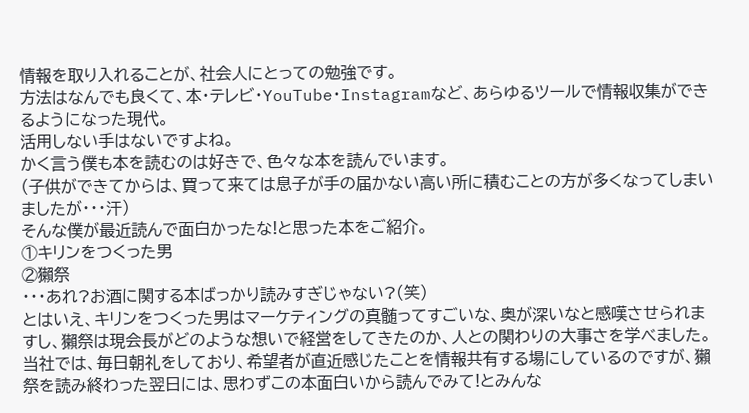情報を取り入れることが、社会人にとっての勉強です。
方法はなんでも良くて、本・テレビ・YouTube・Instagramなど、あらゆるツールで情報収集ができるようになった現代。
活用しない手はないですよね。
かく言う僕も本を読むのは好きで、色々な本を読んでいます。
(子供ができてからは、買って来ては息子が手の届かない高い所に積むことの方が多くなってしまいましたが・・・汗)
そんな僕が最近読んで面白かったな!と思った本をご紹介。
①キリンをつくった男
②獺祭
・・・あれ?お酒に関する本ばっかり読みすぎじゃない?(笑)
とはいえ、キリンをつくった男はマーケティングの真髄ってすごいな、奥が深いなと感嘆させられますし、獺祭は現会長がどのような想いで経営をしてきたのか、人との関わりの大事さを学べました。
当社では、毎日朝礼をしており、希望者が直近感じたことを情報共有する場にしているのですが、獺祭を読み終わった翌日には、思わずこの本面白いから読んでみて!とみんな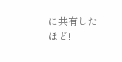に共有したほど!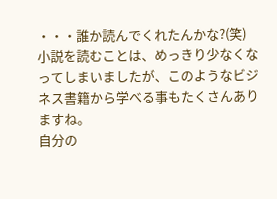・・・誰か読んでくれたんかな?(笑)
小説を読むことは、めっきり少なくなってしまいましたが、このようなビジネス書籍から学べる事もたくさんありますね。
自分の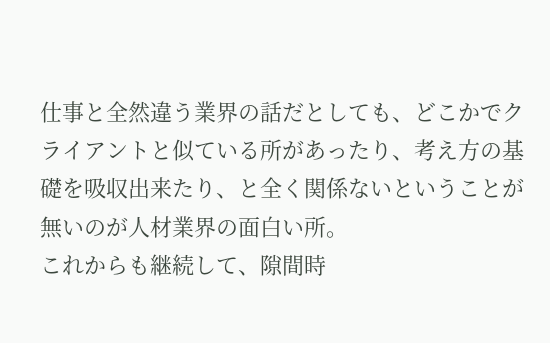仕事と全然違う業界の話だとしても、どこかでクライアントと似ている所があったり、考え方の基礎を吸収出来たり、と全く関係ないということが無いのが人材業界の面白い所。
これからも継続して、隙間時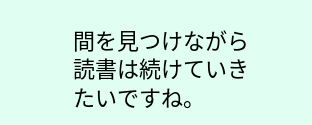間を見つけながら読書は続けていきたいですね。